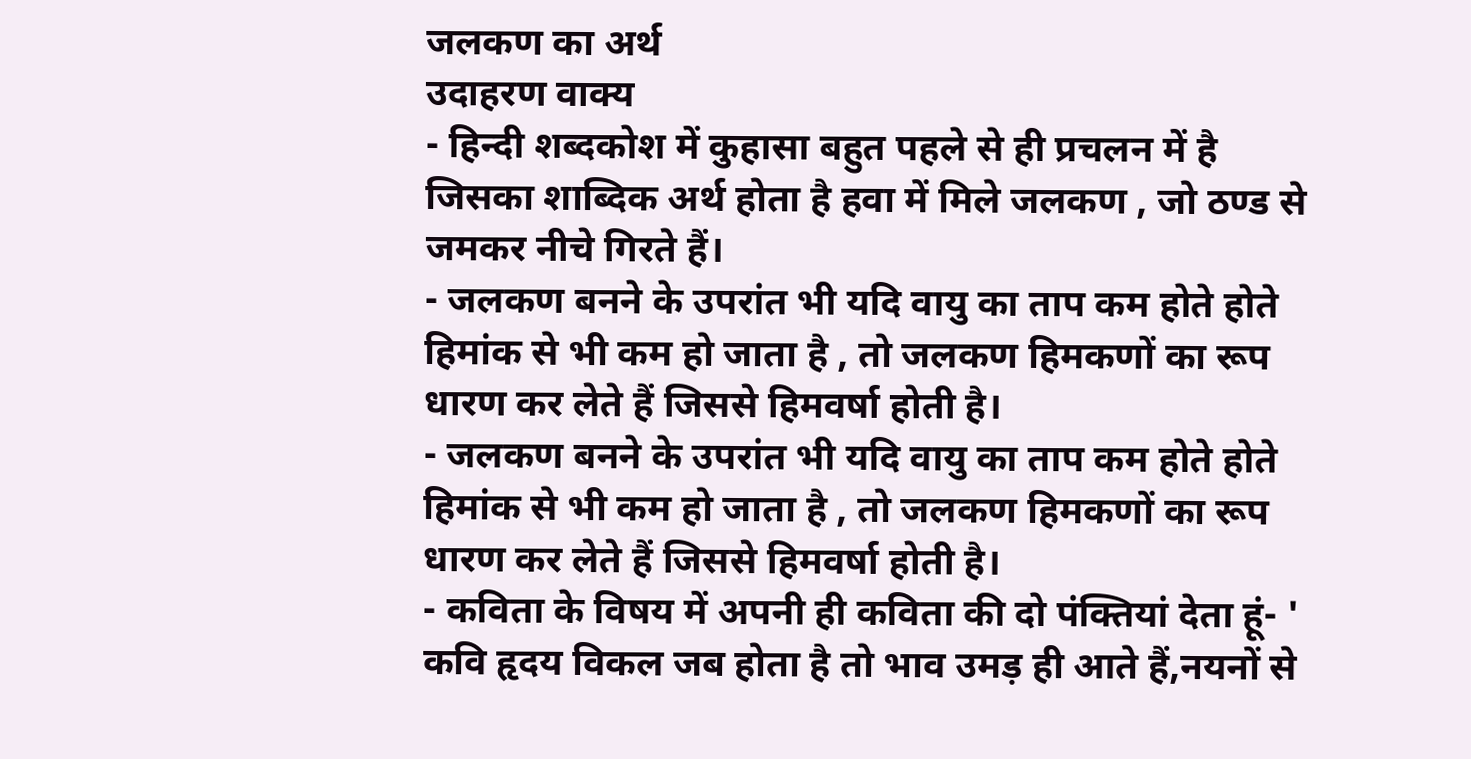जलकण का अर्थ
उदाहरण वाक्य
- हिन्दी शब्दकोश में कुहासा बहुत पहले से ही प्रचलन में है जिसका शाब्दिक अर्थ होता है हवा में मिले जलकण , जो ठण्ड से जमकर नीचे गिरते हैं।
- जलकण बनने के उपरांत भी यदि वायु का ताप कम होते होते हिमांक से भी कम हो जाता है , तो जलकण हिमकणों का रूप धारण कर लेते हैं जिससे हिमवर्षा होती है।
- जलकण बनने के उपरांत भी यदि वायु का ताप कम होते होते हिमांक से भी कम हो जाता है , तो जलकण हिमकणों का रूप धारण कर लेते हैं जिससे हिमवर्षा होती है।
- कविता के विषय में अपनी ही कविता की दो पंक्तियां देता हूं- ' कवि हृदय विकल जब होता है तो भाव उमड़ ही आते हैं,नयनों से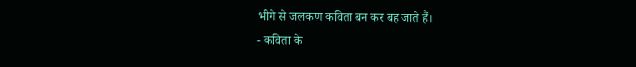भीगे से जलकण कविता बन कर बह जाते हैं।
- कविता के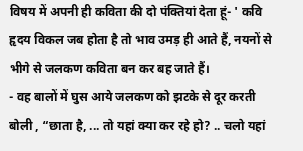विषय में अपनी ही कविता की दो पंक्तियां देता हूं- ' कवि हृदय विकल जब होता है तो भाव उमड़ ही आते हैं, नयनों से भीगे से जलकण कविता बन कर बह जाते हैं।
- वह बालों में घुस आये जलकण को झटके से दूर करती बोली , “छाता है, ... तो यहां क्या कर रहे हो? .. चलो यहां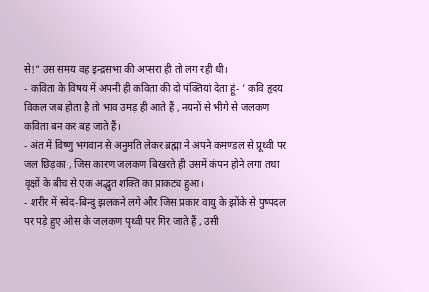से!” उस समय वह इन्द्रसभा की अप्सरा ही तो लग रही थी।
- कविता के विषय में अपनी ही कविता की दो पंक्तियां देता हूं- ' कवि हृदय विकल जब होता है तो भाव उमड़ ही आते हैं , नयनों से भीगे से जलकण कविता बन कर बह जाते हैं।
- अंत में विष्णु भगवान से अनुमति लेकर ब्रह्मा ने अपने कमण्डल से प्रूथ्वी पर जल छिड़का , जिस कारण जलकण बिखरते ही उसमें कंपन होने लगा तथा वृक्षों के बीच से एक अद्भुत शक्ति का प्राकट्य हुआ।
- शरीर में स्वेद-बिन्दु झलकने लगे और जिस प्रकार वायु के झोंके से पुष्पदल पर पड़े हुए ओस के जलकण पृथ्वी पर गिर जाते हैं , उसी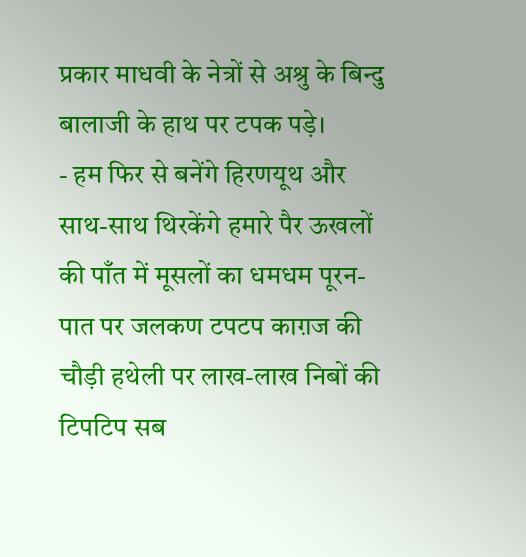प्रकार माधवी के नेत्रों से अश्रु के बिन्दु बालाजी के हाथ पर टपक पड़े।
- हम फिर से बनेंगे हिरणयूथ और साथ-साथ थिरकेंगे हमारे पैर ऊखलों की पाँत में मूसलों का धमधम पूरन-पात पर जलकण टपटप काग़ज की चौड़ी हथेली पर लाख-लाख निबों की टिपटिप सब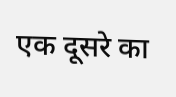एक दूसरे का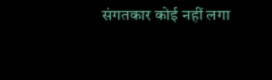संगतकार कोई नहीं लगा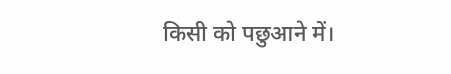किसी को पछुआने में।